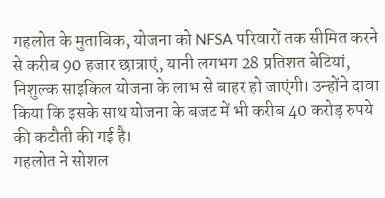गहलोत के मुताबिक, योजना को NFSA परिवारों तक सीमित करने से करीब 90 हजार छात्राएं, यानी लगभग 28 प्रतिशत बेटियां, निशुल्क साइकिल योजना के लाभ से बाहर हो जाएंगी। उन्होंने दावा किया कि इसके साथ योजना के बजट में भी करीब 40 करोड़ रुपये की कटौती की गई है।
गहलोत ने सोशल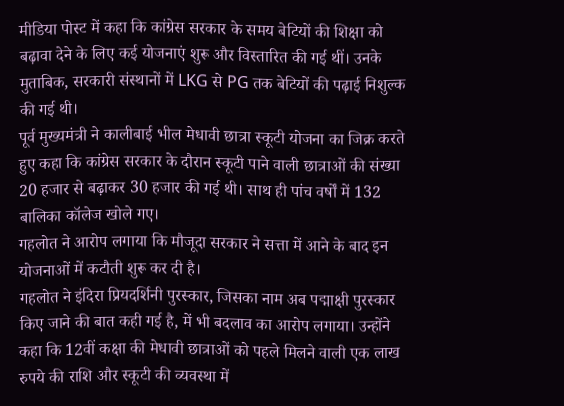मीडिया पोस्ट में कहा कि कांग्रेस सरकार के समय बेटियों की शिक्षा को बढ़ावा देने के लिए कई योजनाएं शुरू और विस्तारित की गई थीं। उनके मुताबिक, सरकारी संस्थानों में LKG से PG तक बेटियों की पढ़ाई निशुल्क की गई थी।
पूर्व मुख्यमंत्री ने कालीबाई भील मेधावी छात्रा स्कूटी योजना का जिक्र करते हुए कहा कि कांग्रेस सरकार के दौरान स्कूटी पाने वाली छात्राओं की संख्या 20 हजार से बढ़ाकर 30 हजार की गई थी। साथ ही पांच वर्षों में 132 बालिका कॉलेज खोले गए।
गहलोत ने आरोप लगाया कि मौजूदा सरकार ने सत्ता में आने के बाद इन योजनाओं में कटौती शुरू कर दी है।
गहलोत ने इंदिरा प्रियदर्शिनी पुरस्कार, जिसका नाम अब पद्माक्षी पुरस्कार किए जाने की बात कही गई है, में भी बदलाव का आरोप लगाया। उन्होंने कहा कि 12वीं कक्षा की मेधावी छात्राओं को पहले मिलने वाली एक लाख रुपये की राशि और स्कूटी की व्यवस्था में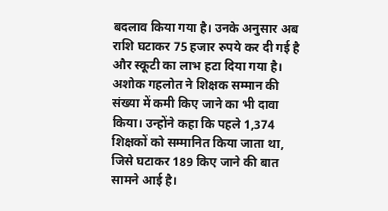बदलाव किया गया है। उनके अनुसार अब राशि घटाकर 75 हजार रुपये कर दी गई है और स्कूटी का लाभ हटा दिया गया है।
अशोक गहलोत ने शिक्षक सम्मान की संख्या में कमी किए जाने का भी दावा किया। उन्होंने कहा कि पहले 1,374 शिक्षकों को सम्मानित किया जाता था, जिसे घटाकर 189 किए जाने की बात सामने आई है।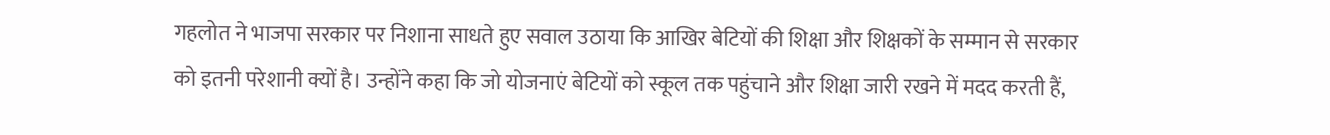गहलोत ने भाजपा सरकार पर निशाना साधते हुए सवाल उठाया कि आखिर बेटियों की शिक्षा और शिक्षकों के सम्मान से सरकार को इतनी परेशानी क्यों है। उन्होंने कहा कि जो योजनाएं बेटियों को स्कूल तक पहुंचाने और शिक्षा जारी रखने में मदद करती हैं,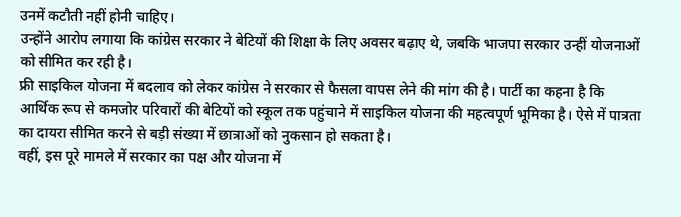उनमें कटौती नहीं होनी चाहिए।
उन्होंने आरोप लगाया कि कांग्रेस सरकार ने बेटियों की शिक्षा के लिए अवसर बढ़ाए थे, जबकि भाजपा सरकार उन्हीं योजनाओं को सीमित कर रही है।
फ्री साइकिल योजना में बदलाव को लेकर कांग्रेस ने सरकार से फैसला वापस लेने की मांग की है। पार्टी का कहना है कि आर्थिक रूप से कमजोर परिवारों की बेटियों को स्कूल तक पहुंचाने में साइकिल योजना की महत्वपूर्ण भूमिका है। ऐसे में पात्रता का दायरा सीमित करने से बड़ी संख्या में छात्राओं को नुकसान हो सकता है।
वहीं, इस पूरे मामले में सरकार का पक्ष और योजना में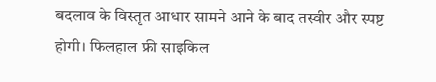बदलाव के विस्तृत आधार सामने आने के बाद तस्वीर और स्पष्ट होगी। फिलहाल फ्री साइकिल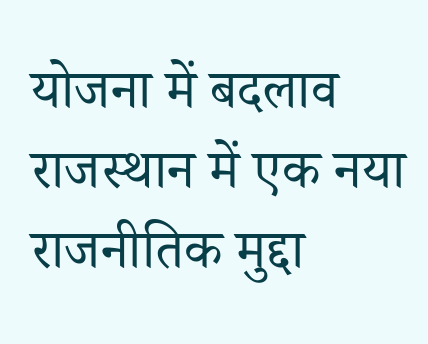योजना में बदलाव राजस्थान में एक नया राजनीतिक मुद्दा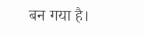बन गया है।